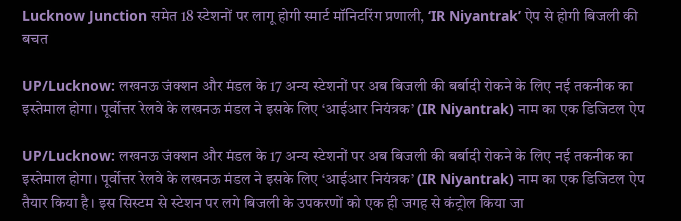Lucknow Junction समेत 18 स्टेशनों पर लागू होगी स्मार्ट मॉनिटरिंग प्रणाली, ‘IR Niyantrak’ ऐप से होगी बिजली की बचत

UP/Lucknow: लखनऊ जंक्शन और मंडल के 17 अन्य स्टेशनों पर अब बिजली की बर्बादी रोकने के लिए नई तकनीक का इस्तेमाल होगा। पूर्वोत्तर रेलवे के लखनऊ मंडल ने इसके लिए ‘आईआर नियंत्रक’ (IR Niyantrak) नाम का एक डिजिटल ऐप

UP/Lucknow: लखनऊ जंक्शन और मंडल के 17 अन्य स्टेशनों पर अब बिजली की बर्बादी रोकने के लिए नई तकनीक का इस्तेमाल होगा। पूर्वोत्तर रेलवे के लखनऊ मंडल ने इसके लिए ‘आईआर नियंत्रक’ (IR Niyantrak) नाम का एक डिजिटल ऐप तैयार किया है। इस सिस्टम से स्टेशन पर लगे बिजली के उपकरणों को एक ही जगह से कंट्रोल किया जा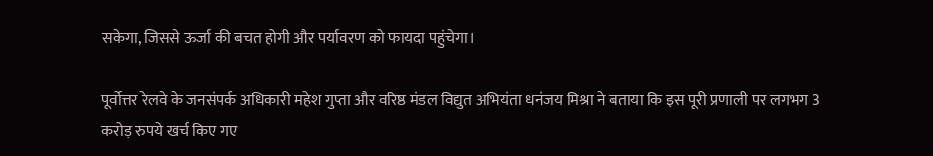सकेगा, जिससे ऊर्जा की बचत होगी और पर्यावरण को फायदा पहुंचेगा।

पूर्वोत्तर रेलवे के जनसंपर्क अधिकारी महेश गुप्ता और वरिष्ठ मंडल विद्युत अभियंता धनंजय मिश्रा ने बताया कि इस पूरी प्रणाली पर लगभग 3 करोड़ रुपये खर्च किए गए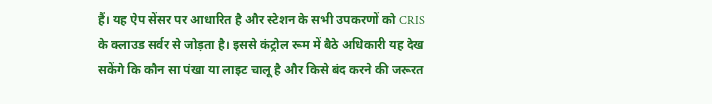हैं। यह ऐप सेंसर पर आधारित है और स्टेशन के सभी उपकरणों को CRIS के क्लाउड सर्वर से जोड़ता है। इससे कंट्रोल रूम में बैठे अधिकारी यह देख सकेंगे कि कौन सा पंखा या लाइट चालू है और किसे बंद करने की जरूरत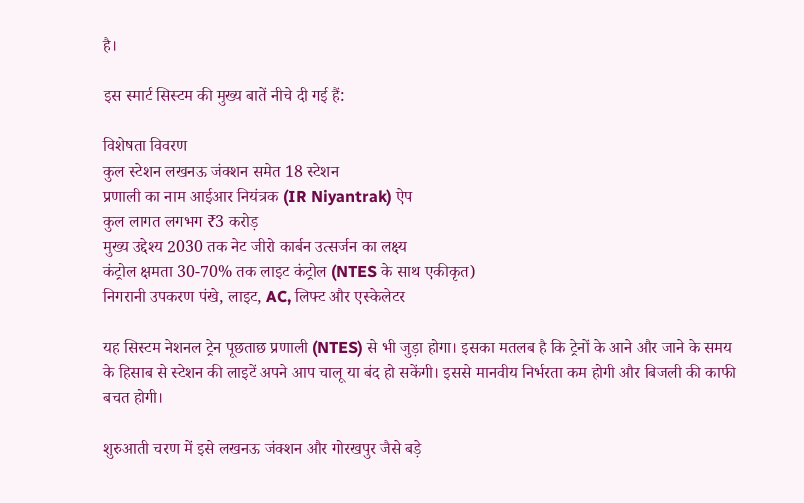है।

इस स्मार्ट सिस्टम की मुख्य बातें नीचे दी गई हैं:

विशेषता विवरण
कुल स्टेशन लखनऊ जंक्शन समेत 18 स्टेशन
प्रणाली का नाम आईआर नियंत्रक (IR Niyantrak) ऐप
कुल लागत लगभग ₹3 करोड़
मुख्य उद्देश्य 2030 तक नेट जीरो कार्बन उत्सर्जन का लक्ष्य
कंट्रोल क्षमता 30-70% तक लाइट कंट्रोल (NTES के साथ एकीकृत)
निगरानी उपकरण पंखे, लाइट, AC, लिफ्ट और एस्केलेटर

यह सिस्टम नेशनल ट्रेन पूछताछ प्रणाली (NTES) से भी जुड़ा होगा। इसका मतलब है कि ट्रेनों के आने और जाने के समय के हिसाब से स्टेशन की लाइटें अपने आप चालू या बंद हो सकेंगी। इससे मानवीय निर्भरता कम होगी और बिजली की काफी बचत होगी।

शुरुआती चरण में इसे लखनऊ जंक्शन और गोरखपुर जैसे बड़े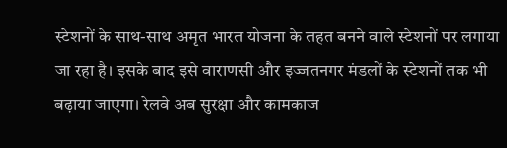स्टेशनों के साथ-साथ अमृत भारत योजना के तहत बनने वाले स्टेशनों पर लगाया जा रहा है। इसके बाद इसे वाराणसी और इज्जतनगर मंडलों के स्टेशनों तक भी बढ़ाया जाएगा। रेलवे अब सुरक्षा और कामकाज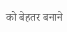को बेहतर बनाने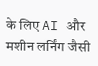के लिए AI और मशीन लर्निंग जैसी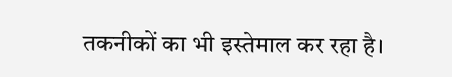तकनीकों का भी इस्तेमाल कर रहा है।